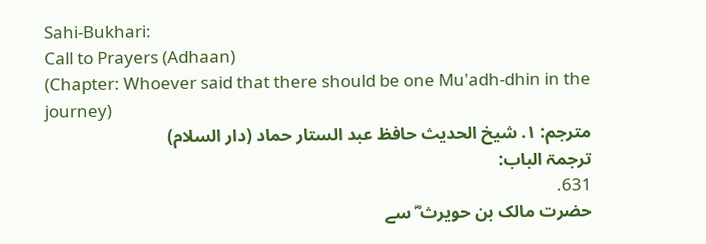Sahi-Bukhari:
Call to Prayers (Adhaan)
(Chapter: Whoever said that there should be one Mu'adh-dhin in the journey)
مترجم: ١. شیخ الحدیث حافظ عبد الستار حماد (دار السلام)
ترجمۃ الباب:
631.
حضرت مالک بن حویرث ؓ سے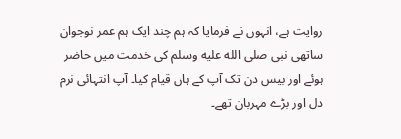روایت ہے، انہوں نے فرمایا کہ ہم چند ایک ہم عمر نوجوان ساتھی نبی صلى الله عليه وسلم کی خدمت میں حاضر ہوئے اور بیس دن تک آپ کے ہاں قیام کیا۔ آپ انتہائی نرم دل اور بڑے مہربان تھے۔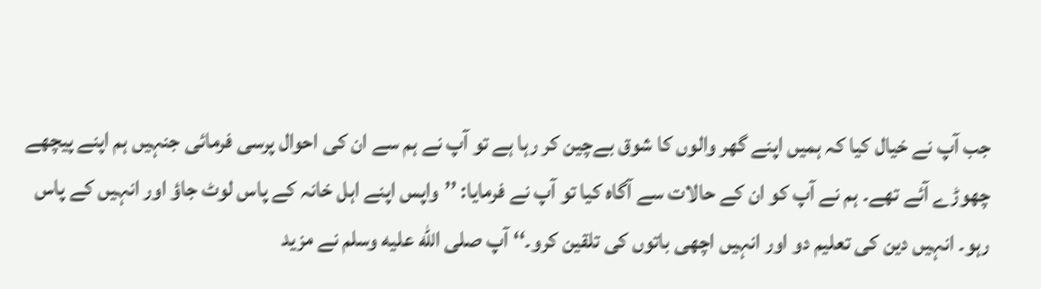جب آپ نے خیال کیا کہ ہمیں اپنے گھر والوں کا شوق بےچین کر رہا ہے تو آپ نے ہم سے ان کی احوال پرسی فرمائی جنہیں ہم اپنے پیچھے چھوڑے آئے تھے۔ ہم نے آپ کو ان کے حالات سے آگاہ کیا تو آپ نے فرمایا: ’’واپس اپنے اہل خانہ کے پاس لوٹ جاؤ اور انہیں کے پاس رہو۔ انہیں دین کی تعلیم دو اور انہیں اچھی باتوں کی تلقین کرو۔‘‘ آپ صلى الله عليه وسلم نے مزید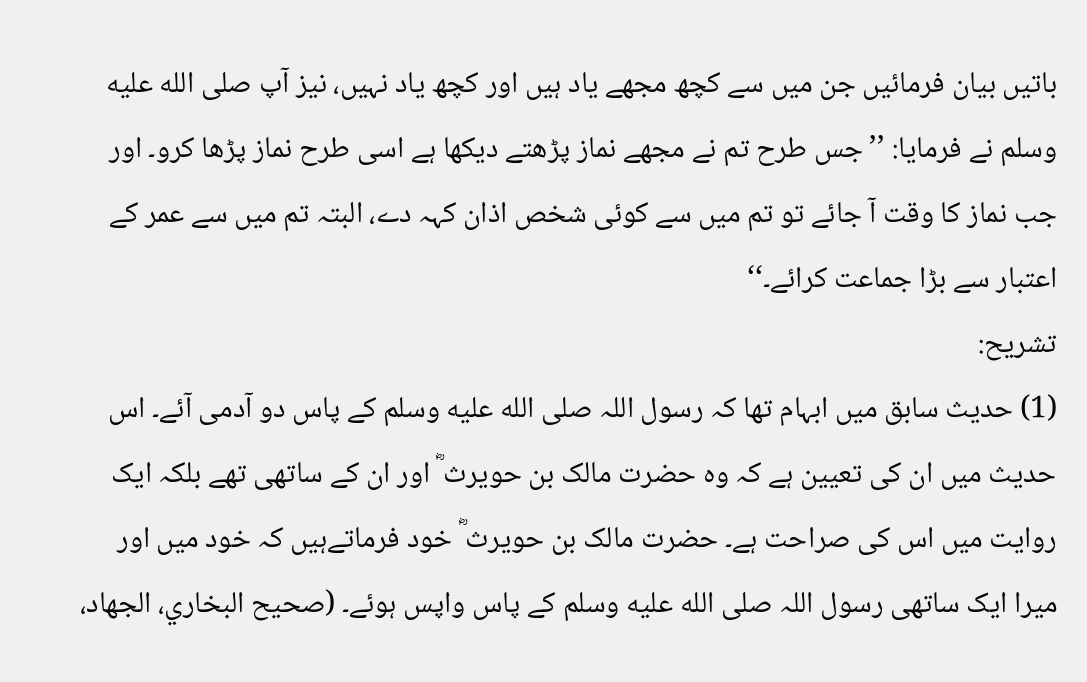باتیں بیان فرمائیں جن میں سے کچھ مجھے یاد ہیں اور کچھ یاد نہیں، نیز آپ صلى الله عليه وسلم نے فرمایا: ’’جس طرح تم نے مجھے نماز پڑھتے دیکھا ہے اسی طرح نماز پڑھا کرو۔ اور جب نماز کا وقت آ جائے تو تم میں سے کوئی شخص اذان کہہ دے، البتہ تم میں سے عمر کے اعتبار سے بڑا جماعت کرائے۔‘‘
تشریح:
(1) حدیث سابق میں ابہام تھا کہ رسول اللہ صلى الله عليه وسلم کے پاس دو آدمی آئے۔ اس حدیث میں ان کی تعیین ہے کہ وہ حضرت مالک بن حویرث ؓ اور ان کے ساتھی تھے بلکہ ایک روایت میں اس کی صراحت ہے۔ حضرت مالک بن حویرث ؓ خود فرماتےہیں کہ خود میں اور میرا ایک ساتھی رسول اللہ صلى الله عليه وسلم کے پاس واپس ہوئے۔ (صحیح البخاري، الجھاد،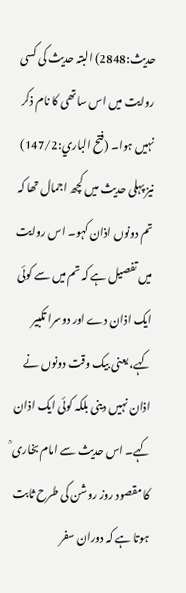حدیث:2848) البتہ حدیث کی کسی روایت میں اس ساتھی کا نام ذکر نہیں ہوا۔ (فتح الباري:147/2) نیز پہلی حدیث میں کچھ اجمال تھا کہ تم دونوں اذان کہو۔ اس روایت میں تفصیل ہے کہ تم میں سے کوئی ایک اذان دے اور دوسرا تکبیر کہے، یعنی بیک وقت دونوں نے اذان نہیں دینی بلکہ کوئی ایک اذان کہے۔ اس حدیث سے امام بخاری ؒ کا مقصود روز روشن کی طرح ثابت ہوتا ہے کہ دوران سفر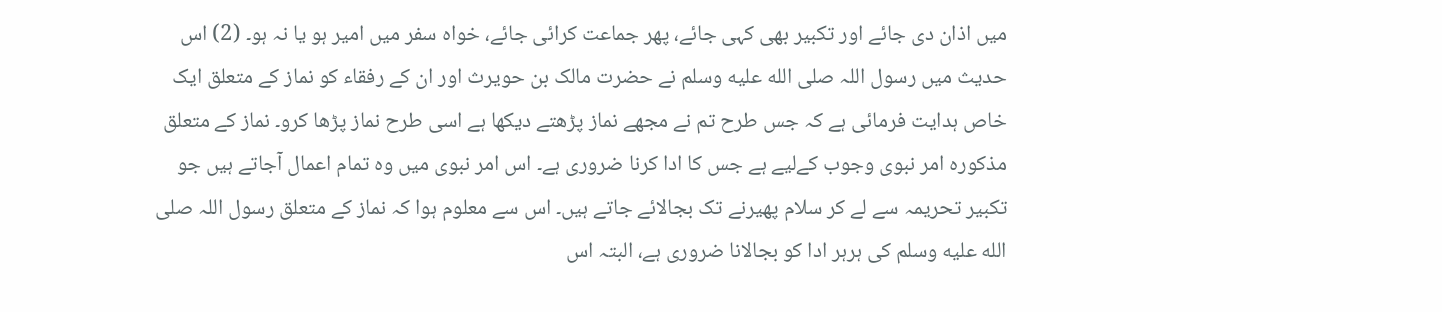میں اذان دی جائے اور تکبیر بھی کہی جائے، پھر جماعت کرائی جائے، خواہ سفر میں امیر ہو یا نہ ہو۔ (2) اس حدیث میں رسول اللہ صلى الله عليه وسلم نے حضرت مالک بن حویرث اور ان کے رفقاء کو نماز کے متعلق ایک خاص ہدایت فرمائی ہے کہ جس طرح تم نے مجھے نماز پڑھتے دیکھا ہے اسی طرح نماز پڑھا کرو۔ نماز کے متعلق مذکورہ امر نبوی وجوب کےلیے ہے جس کا ادا کرنا ضروری ہے۔ اس امر نبوی میں وہ تمام اعمال آجاتے ہیں جو تکبیر تحریمہ سے لے کر سلام پھیرنے تک بجالائے جاتے ہیں۔ اس سے معلوم ہوا کہ نماز کے متعلق رسول اللہ صلى الله عليه وسلم کی ہرہر ادا کو بجالانا ضروری ہے، البتہ اس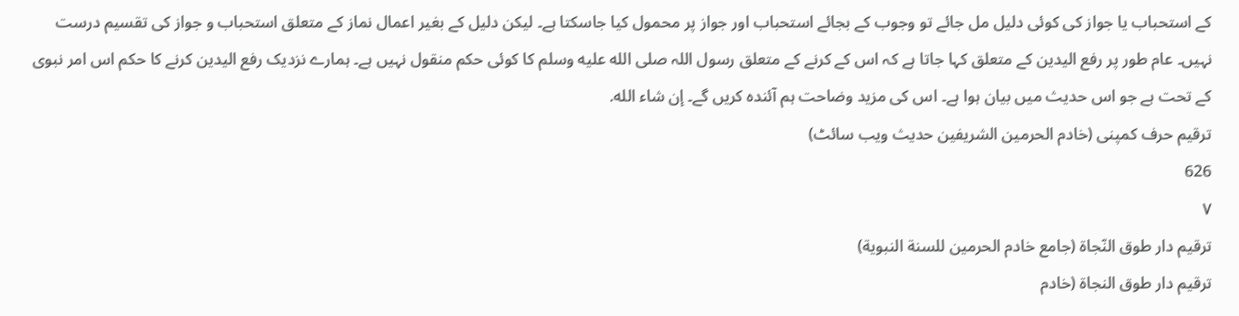کے استحباب یا جواز کی کوئی دلیل مل جائے تو وجوب کے بجائے استحباب اور جواز پر محمول کیا جاسکتا ہے۔ لیکن دلیل کے بغیر اعمال نماز کے متعلق استحباب و جواز کی تقسیم درست نہیں۔ عام طور پر رفع الیدین کے متعلق کہا جاتا ہے کہ اس کے کرنے کے متعلق رسول اللہ صلى الله عليه وسلم کا کوئی حکم منقول نہیں ہے۔ ہمارے نزدیک رفع الیدین کرنے کا حکم اس امر نبوی کے تحت ہے جو اس حدیث میں بیان ہوا ہے۔ اس کی مزید وضاحت ہم آئندہ کریں گے۔ إن شاء الله.
ترقیم حرف کمپنی (خادم الحرمین الشریفین حدیث ویب سائٹ)
626
٧
ترقيم دار طوق النّجاة (جامع خادم الحرمين للسنة النبوية)
ترقیم دار طوق النجاۃ (خادم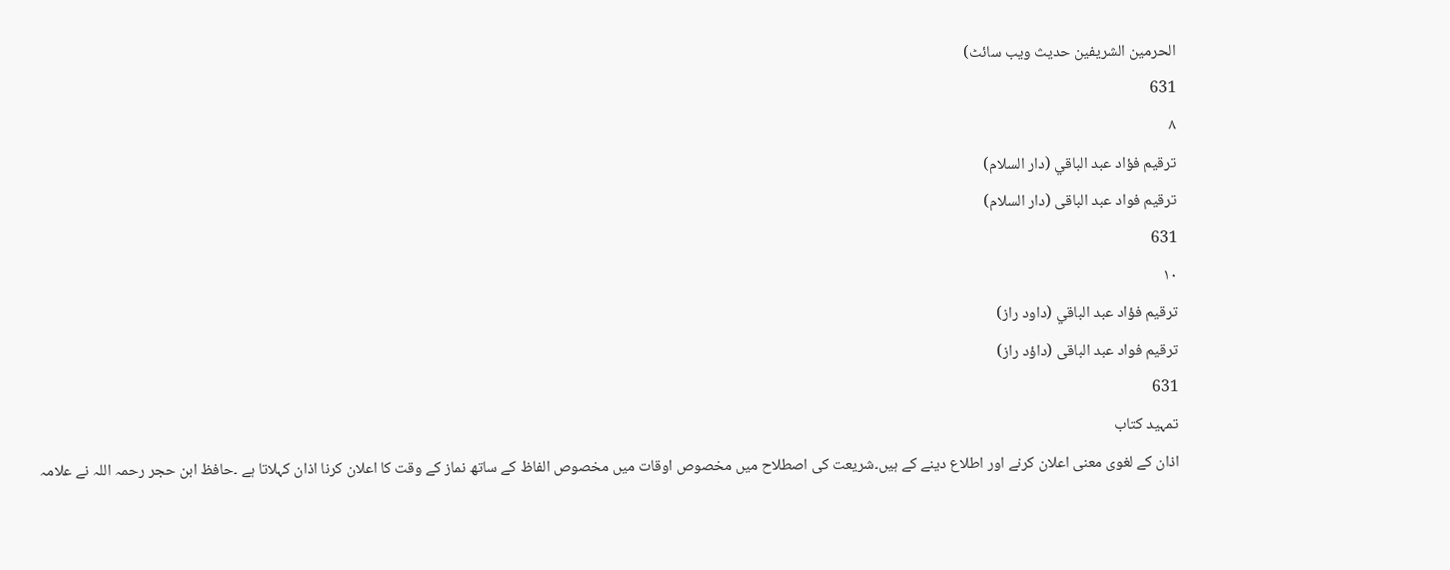الحرمین الشریفین حدیث ویب سائٹ)
631
٨
ترقيم فؤاد عبد الباقي (دار السلام)
ترقیم فواد عبد الباقی (دار السلام)
631
١٠
ترقيم فؤاد عبد الباقي (داود راز)
ترقیم فواد عبد الباقی (داؤد راز)
631
تمہید کتاب
اذان کے لغوی معنی اعلان کرنے اور اطلاع دینے کے ہیں۔شریعت کی اصطلاح میں مخصوص اوقات میں مخصوص الفاظ کے ساتھ نماز کے وقت کا اعلان کرنا اذان کہلاتا ہے ۔حافظ ابن حجر رحمہ اللہ نے علامہ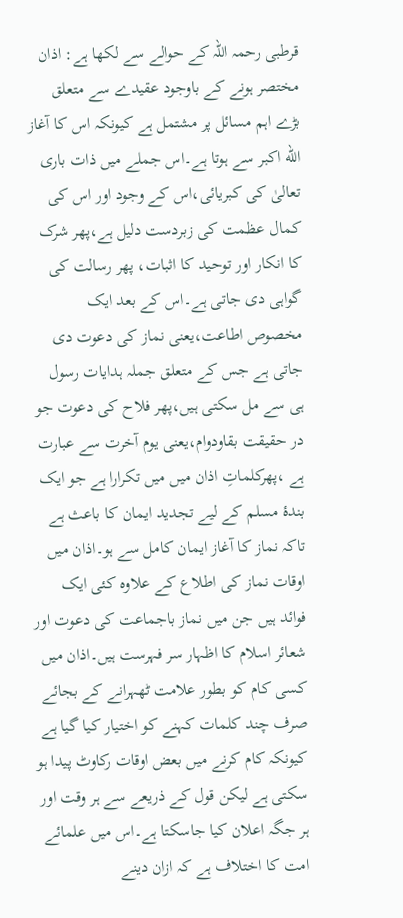قرطبی رحمہ اللہ کے حوالے سے لکھا ہے: اذان مختصر ہونے کے باوجود عقیدے سے متعلق بڑے اہم مسائل پر مشتمل ہے کیونکہ اس کا آغاز الله اكبر سے ہوتا ہے۔اس جملے میں ذات باری تعالیٰ کی کبریائی،اس کے وجود اور اس کی کمال عظمت کی زبردست دلیل ہے،پھر شرک کا انکار اور توحید کا اثبات، پھر رسالت کی گواہی دی جاتی ہے۔اس کے بعد ایک مخصوص اطاعت،یعنی نماز کی دعوت دی جاتی ہے جس کے متعلق جملہ ہدایات رسول ہی سے مل سکتی ہیں،پھر فلاح کی دعوت جو در حقیقت بقاودوام،یعنی یوم آخرت سے عبارت ہے ،پھرکلماتِ اذان میں میں تکرارا ہے جو ایک بندۂ مسلم کے لیے تجدید ایمان کا باعث ہے تاکہ نماز کا آغاز ایمان کامل سے ہو۔اذان میں اوقات نماز کی اطلاع کے علاوہ کئی ایک فوائد ہیں جن میں نماز باجماعت کی دعوت اور شعائر اسلام کا اظہار سر فہرست ہیں۔اذان میں کسی کام کو بطور علامت ٹھہرانے کے بجائے صرف چند کلمات کہنے کو اختیار کیا گیا ہے کیونکہ کام کرنے میں بعض اوقات رکاوٹ پیدا ہو سکتی ہے لیکن قول کے ذریعے سے ہر وقت اور ہر جگہ اعلان کیا جاسکتا ہے۔اس میں علمائے امت کا اختلاف ہے کہ ازان دینے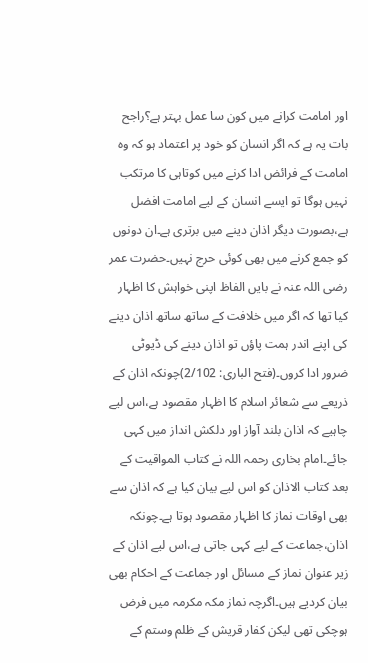اور امامت کرانے میں کون سا عمل بہتر ہے؟راجح بات یہ ہے کہ اگر انسان کو خود پر اعتماد ہو کہ وہ امامت کے فرائض ادا کرنے میں کوتاہی کا مرتکب نہیں ہوگا تو ایسے انسان کے لیے امامت افضل ہے،بصورت دیگر اذان دینے میں برتری ہے۔ان دونوں کو جمع کرنے میں بھی کوئی حرج نہیں۔حضرت عمر رضی اللہ عنہ نے بایں الفاظ اپنی خواہش کا اظہار کیا تھا کہ اگر میں خلافت کے ساتھ ساتھ اذان دینے کی اپنے اندر ہمت پاؤں تو اذان دینے کی ڈیوٹی ضرور ادا کروں۔(فتح الباری: 2/102)چونکہ اذان کے ذریعے سے شعائر اسلام کا اظہار مقصود ہے،اس لیے چاہیے کہ اذان بلند آواز اور دلکش انداز میں کہی جائے۔امام بخاری رحمہ اللہ نے کتاب المواقیت کے بعد کتاب الاذان کو اس لیے بیان کیا ہے کہ اذان سے بھی اوقات نماز کا اظہار مقصود ہوتا ہے۔چونکہ اذان،جماعت کے لیے کہی جاتی ہے،اس لیے اذان کے زیر عنوان نماز کے مسائل اور جماعت کے احکام بھی بیان کردیے ہیں۔اگرچہ نماز مکہ مکرمہ میں فرض ہوچکی تھی لیکن کفار قریش کے ظلم وستم کے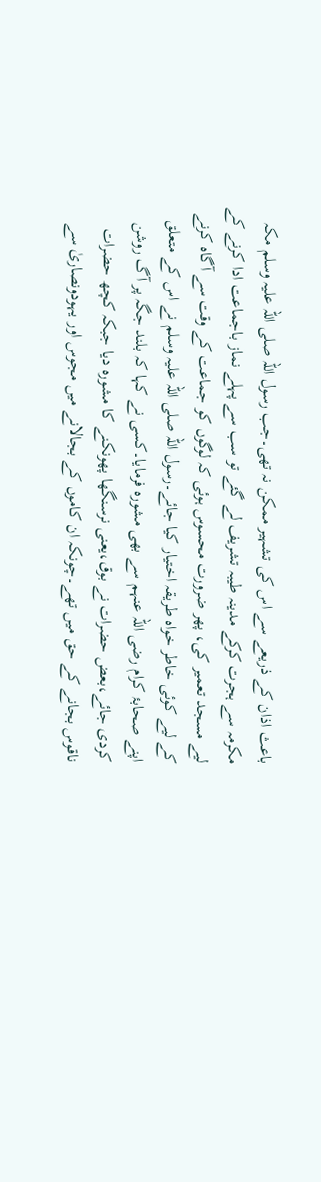باعث اذان کے ذریعے سے اس کی تشہیر ممکن نہ تھی۔جب رسول اللہ صلی اللہ علیہ وسلم مکہ مکرمہ سے ہجرت کرکے مدینہ طیبہ تشریف لے گئے تو سب سے پہلے نماز باجماعت ادا کرنے کے لیے مسجد تعمیر کی، پھر ضرورت محسوس ہوئی کہ لوگوں کو جماعت کے وقت سے آگاہ کرنے کے لیے کوئی خاطر خواہ طریقہ اختیار کیا جائے۔رسول اللہ صلی اللہ علیہ وسلم نے اس کے متعلق اپنے صحابۂ کرام رضی اللہ عنہم سے بھی مشورہ فرمایا۔کسی نے کہا کہ بلند جگہ پر آگ روشن کردی جائے،بعض حضرات نے بوق،یعنی نرسنگھا پھونکنے کا مشورہ دیا جبکہ کچھ حضرات ناقوس بجانے کے حق میں تھے۔چونکہ ان کاموں کے بجالانے میں مجوس اور یہودونصاریٰ سے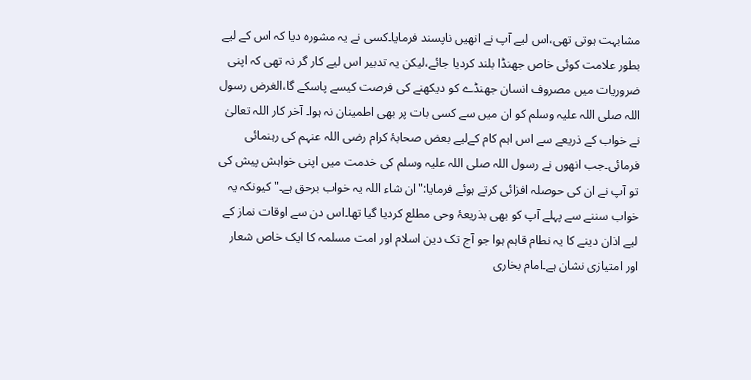مشابہت ہوتی تھی،اس لیے آپ نے انھیں ناپسند فرمایا۔کسی نے یہ مشورہ دیا کہ اس کے لیے بطور علامت کوئی خاص جھنڈا بلند کردیا جائے،لیکن یہ تدبیر اس لیے کار گر نہ تھی کہ اپنی ضروریات میں مصروف انسان جھنڈے کو دیکھنے کی فرصت کیسے پاسکے گا،الغرض رسول اللہ صلی اللہ علیہ وسلم کو ان میں سے کسی بات پر بھی اطمینان نہ ہوا۔ آخر کار اللہ تعالیٰ نے خواب کے ذریعے سے اس اہم کام کےلیے بعض صحابۂ کرام رضی اللہ عنہم کی رہنمائی فرمائی۔جب انھوں نے رسول اللہ صلی اللہ علیہ وسلم کی خدمت میں اپنی خواہش پیش کی تو آپ نے ان کی حوصلہ افزائی کرتے ہوئے فرمایا:"ان شاء اللہ یہ خواب برحق ہے۔"کیونکہ یہ خواب سننے سے پہلے آپ کو بھی بذریعۂ وحی مطلع کردیا گیا تھا۔اس دن سے اوقات نماز کے لیے اذان دینے کا یہ نطام قاہم ہوا جو آج تک دین اسلام اور امت مسلمہ کا ایک خاص شعار اور امتیازی نشان ہے۔امام بخاری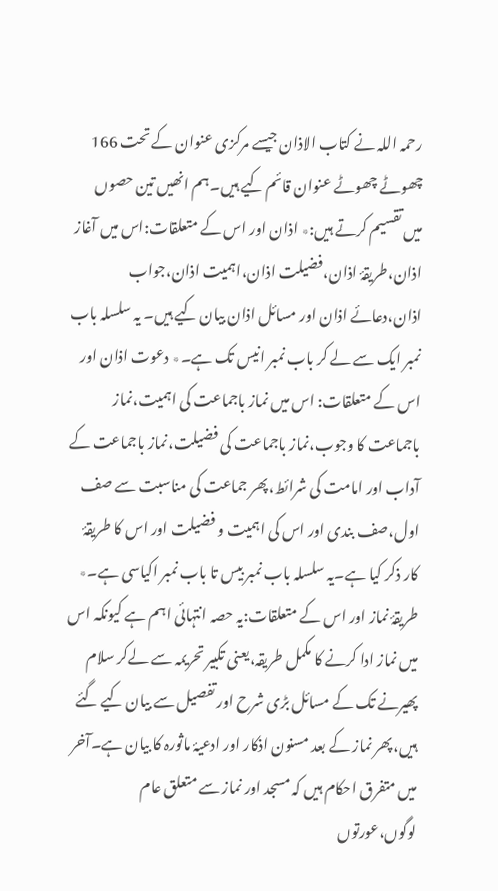رحمہ اللہ نے کتاب الاذان جیسے مرکزی عنوان کے تحت 166 چھوٹے چھوٹے عنوان قائم کیے ہیں۔ہم انھیں تین حصوں میں تقسیم کرتے ہیں:٭ اذان اور اس کے متعلقات:اس میں آغاز اذان،طریقۂ اذان،فضیلت اذان،اہمیت اذان،جواب اذان،دعائے اذان اور مسائل اذان بیان کیے ہیں۔ یہ سلسلہ باب نمبر ایک سے لے کر باب نمبر انیس تک ہے۔٭ دعوت اذان اور اس کے متعلقات: اس میں نماز باجماعت کی اہمیت،نماز باجماعت کا وجوب،نماز باجماعت کی فضیلت،نماز باجماعت کے آداب اور امامت کی شرائط،پھر جماعت کی مناسبت سے صف اول،صف بندی اور اس کی اہمیت و فضیلت اور اس کا طریقۂ کار ذکر کیا ہے۔یہ سلسلہ باب نمبر بیس تا باب نمبر اکیاسی ہے۔٭ طریقۂ نماز اور اس کے متعلقات:یہ حصہ انتہائی اہم ہے کیونکہ اس میں نماز ادا کرنے کا مکمل طریقہ،یعنی تکبیر تحریمہ سے لےکر سلام پھیرنے تک کے مسائل بڑی شرح اور تفصیل سے بیان کیے گئے ہیں،پھر نماز کے بعد مسنون اذکار اور ادعیۂ ماثورہ کا بیان ہے۔آخر میں متفرق احکام ہیں کہ مسجد اور نماز سے متعلق عام لوگوں،عورتوں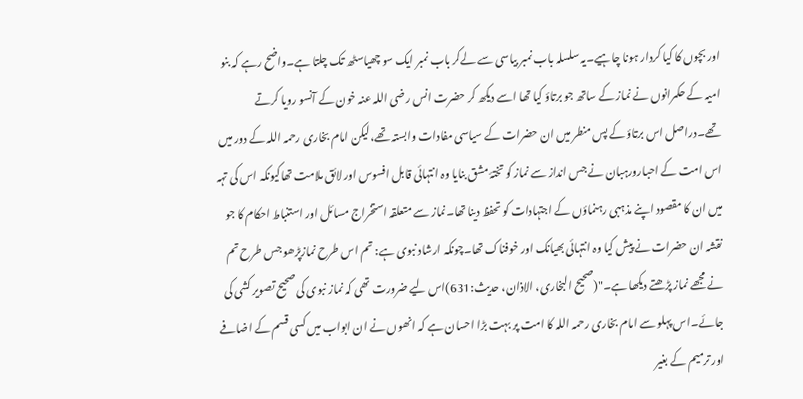اور بچوں کا کیا کردار ہونا چاہیے۔یہ سلسلہ باب نمبر بیاسی سے لےکر باب نمبر ایک سو چھیاسٹھ تک چلتا ہے۔واضح رہے کہ بنو امیہ کے حکمرانوں نے نماز کے ساتھ جو برتاؤ کیا تھا اسے دیکھ کر حضرت انس رضی اللہ عنہ خون کے آنسو رویا کرتے تھے۔دراصل اس برتاؤ کے پس منطر میں ان حضرات کے سیاسی مفادات وابستہ تھے،لیکن امام بخاری رحمہ اللہ کے دور میں اس امت کے احبارورہبان نے جس انداز سے نماز کو تختۂ مشق بنایا وہ انتہائی قابل افسوس اور لائق ملامت تھاکیونکہ اس کی تہہ میں ان کا مقصود اپنے مذہبی رہنماؤں کے اجتہادات کو تحفظ دینا تھا۔نماز سے متعلقہ استخراج مسائل اور استنباط احکام کا جو نقشہ ان حضرات نے پیش کیا وہ انتہائی بھیانک اور خوفناک تھا۔چونکہ ارشاد نبوی ہے: تم اس طرح نمازپڑھو جس طرح تم نے مجھے نماز پڑھتے دیکھا ہے۔"(صحیح البخاری، الاذان، حدیث:631)اس لیے ضرورت تھی کہ نماز نبوی کی صحیح تصویر کشی کی جائے۔اس پہلو سے امام بخاری رحمہ اللہ کا امت پر بہت بڑا احسان ہے کہ انھوں نے ان ابواب میں کسی قسم کے اضافے اور ترمیم کے بغیر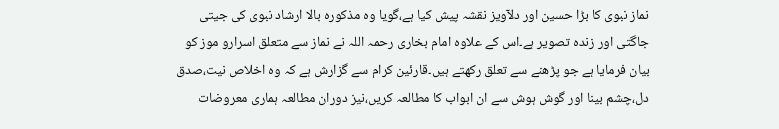نماز نبوی کا بڑا حسین اور دلآویز نقشہ پیش کیا ہے،گویا وہ مذکورہ بالا ارشاد نبوی کی جیتی جاگتی اور زندہ تصویر ہے۔اس کے علاوہ امام بخاری رحمہ اللہ نے نماز سے متعلق اسرارو موز کو بیان فرمایا ہے جو پڑھنے سے تعلق رکھتے ہیں۔قارئین کرام سے گزارش ہے کہ وہ اخلاص نیت،صدق دل،چشم بینا اور گوش ہوش سے ان ابواب کا مطالعہ کریں،نیز دوران مطالعہ ہماری معروضات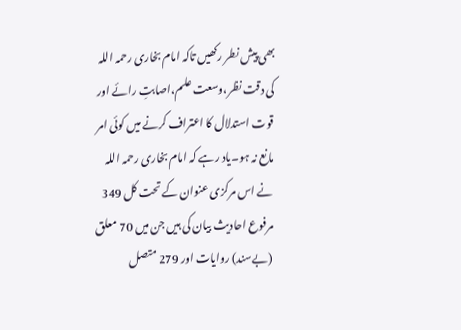بھی پیش نطر رکھیں تاکہ امام بخاری رحمہ اللہ کی دقت نظر،وسعت علم،اصابتِ رائے اور قوت استدلال کا اعتراف کرنے میں کوئی امر مانع نہ ہو۔یاد رہے کہ امام بخاری رحمہ اللہ نے اس مرکزی عنوان کے تحت کل 349 مرفوع احادیث بیان کی ہیں جن میں 70 معلق (بےسند) روایات اور 279 متصل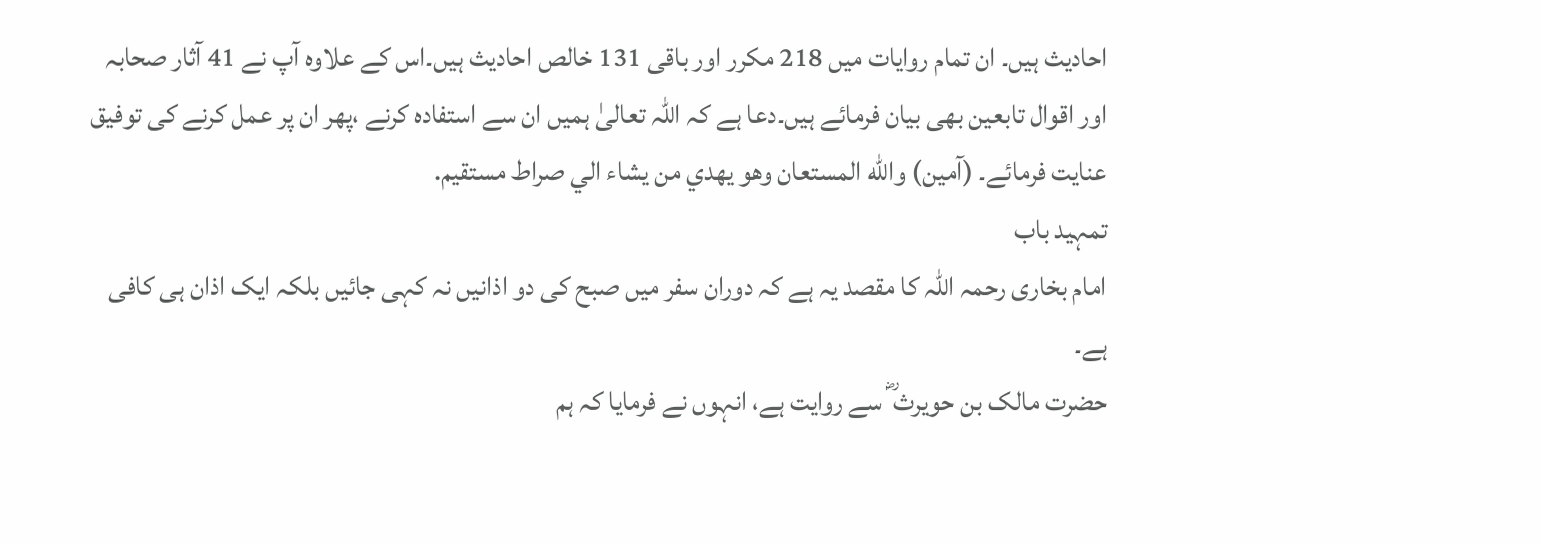احادیث ہیں۔ ان تمام روایات میں 218 مکرر اور باقی 131 خالص احادیث ہیں۔اس کے علاوہ آپ نے 41 آثار صحابہ اور اقوال تابعین بھی بیان فرمائے ہیں۔دعا ہے کہ اللہ تعالیٰ ہمیں ان سے استفادہ کرنے ،پھر ان پر عمل کرنے کی توفیق عنایت فرمائے۔ (آمين) والله المستعان وهو يهدي من يشاء الي صراط مستقيم.
تمہید باب
امام بخاری رحمہ اللہ کا مقصد یہ ہے کہ دوران سفر میں صبح کی دو اذانیں نہ کہی جائیں بلکہ ایک اذان ہی کافی ہے۔
حضرت مالک بن حویرث ؓ سے روایت ہے، انہوں نے فرمایا کہ ہم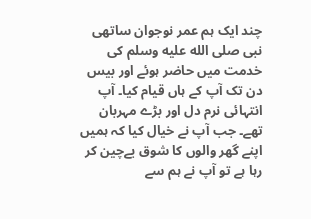چند ایک ہم عمر نوجوان ساتھی نبی صلى الله عليه وسلم کی خدمت میں حاضر ہوئے اور بیس دن تک آپ کے ہاں قیام کیا۔ آپ انتہائی نرم دل اور بڑے مہربان تھے۔ جب آپ نے خیال کیا کہ ہمیں اپنے گھر والوں کا شوق بےچین کر رہا ہے تو آپ نے ہم سے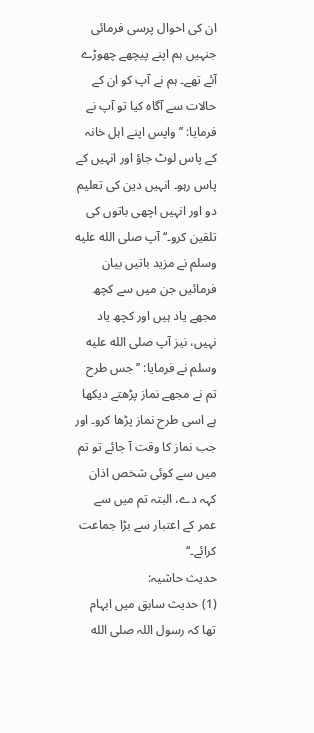ان کی احوال پرسی فرمائی جنہیں ہم اپنے پیچھے چھوڑے آئے تھے۔ ہم نے آپ کو ان کے حالات سے آگاہ کیا تو آپ نے فرمایا: ’’واپس اپنے اہل خانہ کے پاس لوٹ جاؤ اور انہیں کے پاس رہو۔ انہیں دین کی تعلیم دو اور انہیں اچھی باتوں کی تلقین کرو۔‘‘ آپ صلى الله عليه وسلم نے مزید باتیں بیان فرمائیں جن میں سے کچھ مجھے یاد ہیں اور کچھ یاد نہیں، نیز آپ صلى الله عليه وسلم نے فرمایا: ’’جس طرح تم نے مجھے نماز پڑھتے دیکھا ہے اسی طرح نماز پڑھا کرو۔ اور جب نماز کا وقت آ جائے تو تم میں سے کوئی شخص اذان کہہ دے، البتہ تم میں سے عمر کے اعتبار سے بڑا جماعت کرائے۔‘‘
حدیث حاشیہ:
(1) حدیث سابق میں ابہام تھا کہ رسول اللہ صلى الله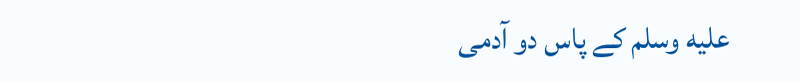عليه وسلم کے پاس دو آدمی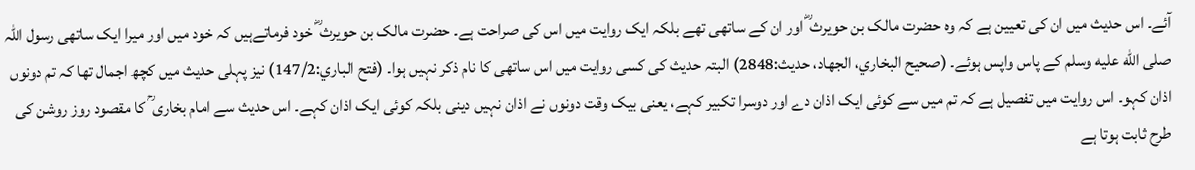آئے۔ اس حدیث میں ان کی تعیین ہے کہ وہ حضرت مالک بن حویرث ؓ اور ان کے ساتھی تھے بلکہ ایک روایت میں اس کی صراحت ہے۔ حضرت مالک بن حویرث ؓ خود فرماتےہیں کہ خود میں اور میرا ایک ساتھی رسول اللہ صلى الله عليه وسلم کے پاس واپس ہوئے۔ (صحیح البخاري، الجھاد، حدیث:2848) البتہ حدیث کی کسی روایت میں اس ساتھی کا نام ذکر نہیں ہوا۔ (فتح الباري:147/2) نیز پہلی حدیث میں کچھ اجمال تھا کہ تم دونوں اذان کہو۔ اس روایت میں تفصیل ہے کہ تم میں سے کوئی ایک اذان دے اور دوسرا تکبیر کہے، یعنی بیک وقت دونوں نے اذان نہیں دینی بلکہ کوئی ایک اذان کہے۔ اس حدیث سے امام بخاری ؒ کا مقصود روز روشن کی طرح ثابت ہوتا ہے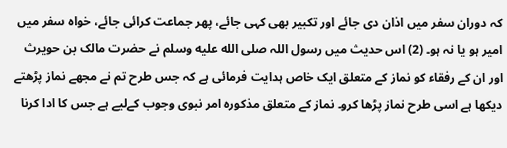کہ دوران سفر میں اذان دی جائے اور تکبیر بھی کہی جائے، پھر جماعت کرائی جائے، خواہ سفر میں امیر ہو یا نہ ہو۔ (2) اس حدیث میں رسول اللہ صلى الله عليه وسلم نے حضرت مالک بن حویرث اور ان کے رفقاء کو نماز کے متعلق ایک خاص ہدایت فرمائی ہے کہ جس طرح تم نے مجھے نماز پڑھتے دیکھا ہے اسی طرح نماز پڑھا کرو۔ نماز کے متعلق مذکورہ امر نبوی وجوب کےلیے ہے جس کا ادا کرنا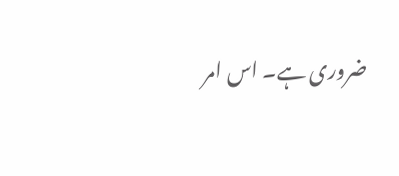ضروری ہے۔ اس امر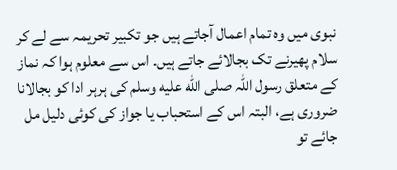نبوی میں وہ تمام اعمال آجاتے ہیں جو تکبیر تحریمہ سے لے کر سلام پھیرنے تک بجالائے جاتے ہیں۔ اس سے معلوم ہوا کہ نماز کے متعلق رسول اللہ صلى الله عليه وسلم کی ہرہر ادا کو بجالانا ضروری ہے، البتہ اس کے استحباب یا جواز کی کوئی دلیل مل جائے تو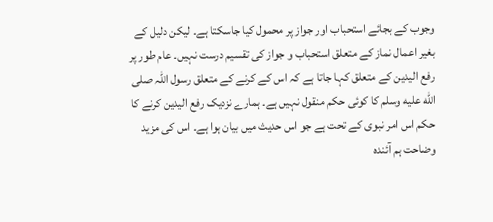وجوب کے بجائے استحباب اور جواز پر محمول کیا جاسکتا ہے۔ لیکن دلیل کے بغیر اعمال نماز کے متعلق استحباب و جواز کی تقسیم درست نہیں۔ عام طور پر رفع الیدین کے متعلق کہا جاتا ہے کہ اس کے کرنے کے متعلق رسول اللہ صلى الله عليه وسلم کا کوئی حکم منقول نہیں ہے۔ ہمارے نزدیک رفع الیدین کرنے کا حکم اس امر نبوی کے تحت ہے جو اس حدیث میں بیان ہوا ہے۔ اس کی مزید وضاحت ہم آئندہ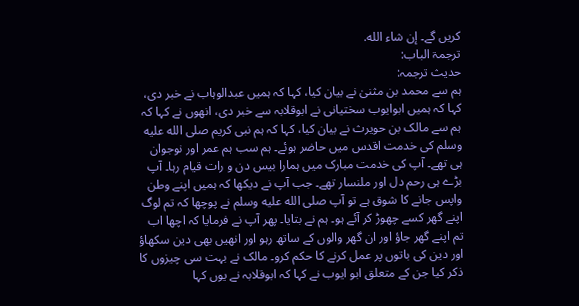کریں گے۔ إن شاء الله.
ترجمۃ الباب:
حدیث ترجمہ:
ہم سے محمد بن مثنیٰ نے بیان کیا، کہا کہ ہمیں عبدالوہاب نے خبر دی، کہا کہ ہمیں ابوایوب سختیانی نے ابوقلابہ سے خبر دی، انھوں نے کہا کہ ہم سے مالک بن حویرث نے بیان کیا، کہا کہ ہم نبی کریم صلى الله عليه وسلم کی خدمت اقدس میں حاضر ہوئے۔ ہم سب ہم عمر اور نوجوان ہی تھے۔ آپ کی خدمت مبارک میں ہمارا بیس دن و رات قیام رہا۔ آپ بڑے ہی رحم دل اور ملنسار تھے۔ جب آپ نے دیکھا کہ ہمیں اپنے وطن واپس جانے کا شوق ہے تو آپ صلى الله عليه وسلم نے پوچھا کہ تم لوگ اپنے گھر کسے چھوڑ کر آئے ہو۔ ہم نے بتایا۔ پھر آپ نے فرمایا کہ اچھا اب تم اپنے گھر جاؤ اور ان گھر والوں کے ساتھ رہو اور انھیں بھی دین سکھاؤ اور دین کی باتوں پر عمل کرنے کا حکم کرو۔ مالک نے بہت سی چیزوں کا ذکر کیا جن کے متعلق ابو ایوب نے کہا کہ ابوقلابہ نے یوں کہا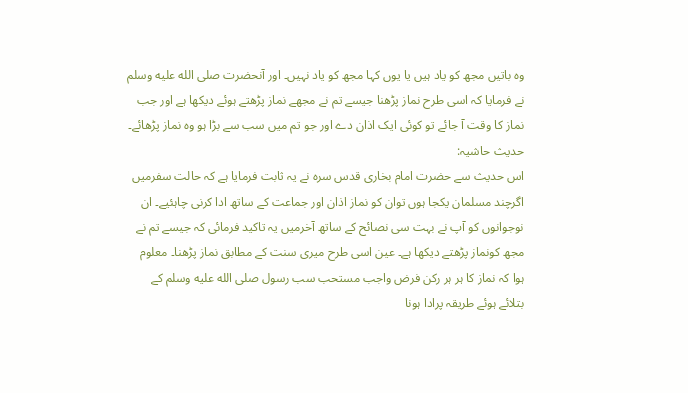وہ باتیں مجھ کو یاد ہیں یا یوں کہا مجھ کو یاد نہیں۔ اور آنحضرت صلى الله عليه وسلم نے فرمایا کہ اسی طرح نماز پڑھنا جیسے تم نے مجھے نماز پڑھتے ہوئے دیکھا ہے اور جب نماز کا وقت آ جائے تو کوئی ایک اذان دے اور جو تم میں سب سے بڑا ہو وہ نماز پڑھائے۔
حدیث حاشیہ:
اس حدیث سے حضرت امام بخاری قدس سرہ نے یہ ثابت فرمایا ہے کہ حالت سفرمیں اگرچند مسلمان یکجا ہوں توان کو نماز اذان اور جماعت کے ساتھ ادا کرنی چاہئیے۔ ان نوجوانوں کو آپ نے بہت سی نصائح کے ساتھ آخرمیں یہ تاکید فرمائی کہ جیسے تم نے مجھ کونماز پڑھتے دیکھا ہے۔ عین اسی طرح میری سنت کے مطابق نماز پڑھنا۔ معلوم ہوا کہ نماز کا ہر ہر رکن فرض واجب مستحب سب رسول صلى الله عليه وسلم کے بتلائے ہوئے طریقہ پرادا ہونا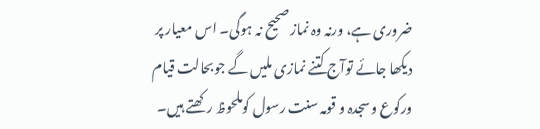ضروری ہے، ورنہ وہ نماز صحیح نہ ہوگی۔ اس معیار پر دیکھا جائے توآج کتنے نمازی ملیں گے جوبحالت قیام ورکوع وسجدہ و قومہ سنت رسول کوملحوظ رکھتے ہیں۔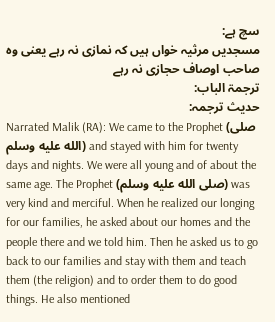سچ ہے:
مسجدیں مرثیہ خواں ہیں کہ نمازی نہ رہے یعنی وہ صاحب اوصاف حجازی نہ رہے
ترجمۃ الباب:
حدیث ترجمہ:
Narrated Malik (RA): We came to the Prophet (صلى الله عليه وسلم) and stayed with him for twenty days and nights. We were all young and of about the same age. The Prophet (صلى الله عليه وسلم) was very kind and merciful. When he realized our longing for our families, he asked about our homes and the people there and we told him. Then he asked us to go back to our families and stay with them and teach them (the religion) and to order them to do good things. He also mentioned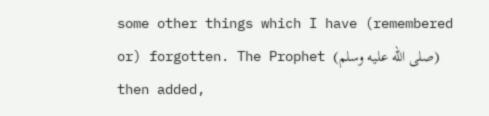some other things which I have (remembered or) forgotten. The Prophet (صلى الله عليه وسلم) then added,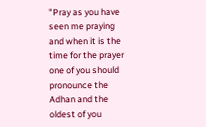"Pray as you have seen me praying and when it is the time for the prayer one of you should pronounce the Adhan and the oldest of you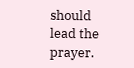should lead the prayer.